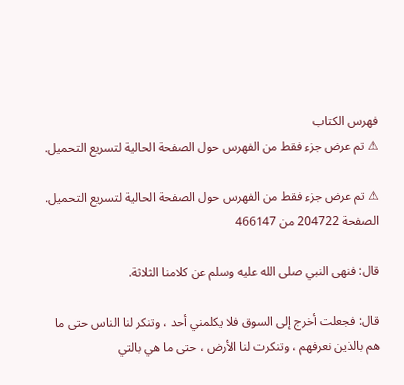فهرس الكتاب
⚠ تم عرض جزء فقط من الفهرس حول الصفحة الحالية لتسريع التحميل.

⚠ تم عرض جزء فقط من الفهرس حول الصفحة الحالية لتسريع التحميل.
الصفحة 204722 من 466147

قال: فنهى النبي صلى الله عليه وسلم عن كلامنا الثلاثة.

قال: فجعلت أخرج إلى السوق فلا يكلمني أحد ، وتنكر لنا الناس حتى ما هم بالذين نعرفهم ، وتنكرت لنا الأرض ، حتى ما هي بالتي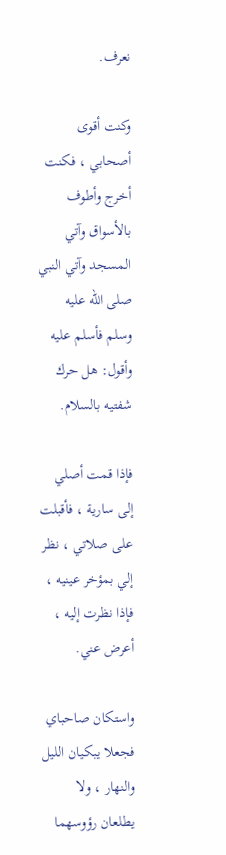نعرف.

وكنت أقوى أصحابي ، فكنت أخرج وأطوف بالأسواق وآتي المسجد وآتي النبي صلى الله عليه وسلم فأسلم عليه وأقول: هل حرك شفتيه بالسلام.

فإذا قمت أصلي إلى سارية ، فأقبلت على صلاتي ، نظر إلي بمؤخر عينيه ، فإذا نظرت إليه ، أعرض عني.

واستكان صاحباي فجعلا يبكيان الليل والنهار ، ولا يطلعان رؤوسهما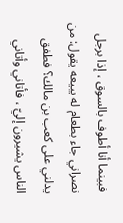فبينما أنا أطوف بالسوق ، إذا برجل نصراني جاء بطعام له يبيعه يقول: من يدلني على كعب بن مالك؟ فطفق الناس يشيرون إليّ ، فأتاني وأتاني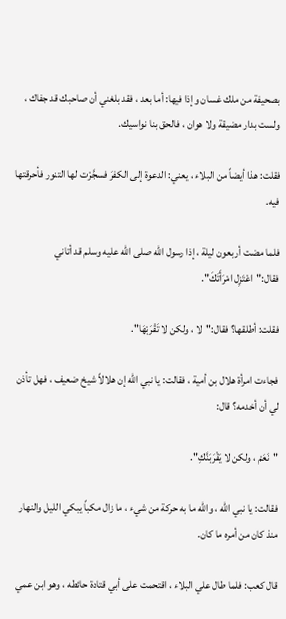بصحيفة من ملك غسان وإذا فيها: أما بعد ، فقد بلغني أن صاحبك قد جفاك ، ولست بدار مضيقة ولا هوان ، فالحق بنا نواسيك.

فقلت: هذا أيضاً من البلاء ، يعني: الدعوة إلى الكفرَ فسجَّرْت لها التنور فأحرقتها فيه.

فلما مضت أربعون ليلة ، إذا رسول الله صلى الله عليه وسلم قد أتاني فقال:"اعْتَزِل امْرَأَتَكَ".

فقلت: أطلقها؟ فقال:"لا ، ولكن لا تَقْرَبْهَا".

فجاءت امرأة هلال بن أمية ، فقالت: يا نبي الله إن هلالاً شيخ ضعيف ، فهل تأذن لي أن أخدمه؟ قال:

"نَعَمْ ، ولكن لا يَقْرَبَنَّكِ".

فقالت: يا نبي الله ، والله ما به حركة من شيء ، ما زال مكباً يبكي الليل والنهار منذ كان من أمره ما كان.

قال كعب: فلما طال علي البلاء ، اقتحمت على أبي قتادة حائطه ، وهو ابن عمي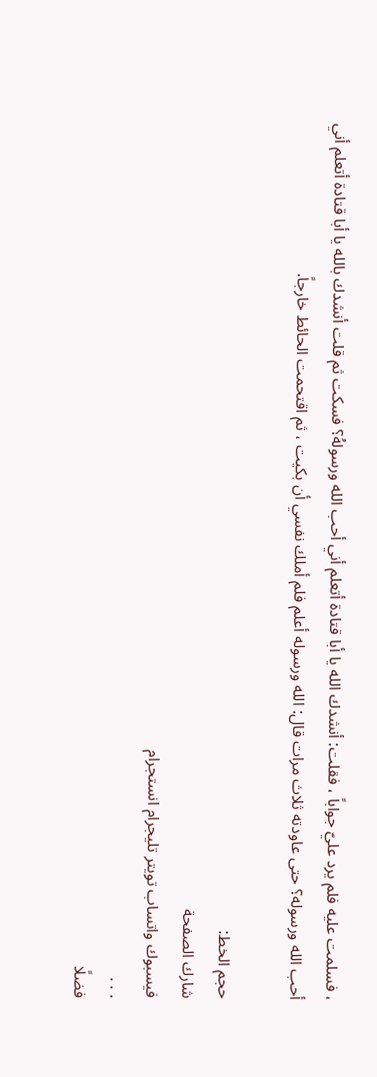، فسلمت عليه فلم يرد عليّ جواباً ، فقلت: أنشدك الله يا أبا قتادة أتعلم أني أحب الله ورسولهُ؟ فسكت ثم قلت أنشدك بالله يا أبا قتادة أتعلم أني أحب الله ورسوله؟ حتى عاودته ثلاث مرات قال: الله ورسوله أعلم فلم أملك نفسي أن بكيت ، ثم اقتحمت الحائط خارجاً.

حجم الخط:
شارك الصفحة
فيسبوك واتساب تويتر تليجرام انستجرام
. . .
فضلًا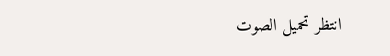انتظر تحميل الصوت